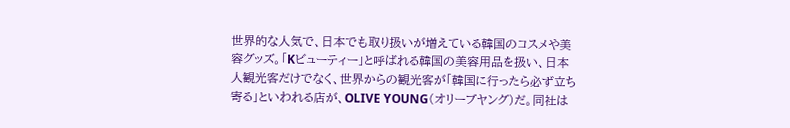世界的な人気で、日本でも取り扱いが増えている韓国のコスメや美容グッズ。「Kビューティー」と呼ばれる韓国の美容用品を扱い、日本人観光客だけでなく、世界からの観光客が「韓国に行ったら必ず立ち寄る」といわれる店が、OLIVE YOUNG(オリーブヤング)だ。同社は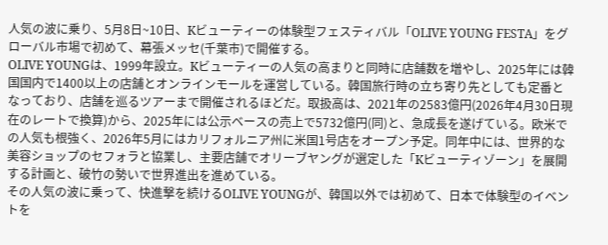人気の波に乗り、5月8日~10日、Kビューティーの体験型フェスティバル「OLIVE YOUNG FESTA」をグローバル市場で初めて、幕張メッセ(千葉市)で開催する。
OLIVE YOUNGは、1999年設⽴。Kビューティーの人気の高まりと同時に店舗数を増やし、2025年には韓国国内で1400以上の店舗とオンラインモールを運営している。韓国旅行時の立ち寄り先としても定番となっており、店舗を巡るツアーまで開催されるほどだ。取扱高は、2021年の2583億円(2026年4月30日現在のレートで換算)から、2025年には公示ベースの売上で5732億円(同)と、急成長を遂げている。欧米での人気も根強く、2026年5月にはカリフォルニア州に米国1号店をオープン予定。同年中には、世界的な美容ショップのセフォラと協業し、主要店舗でオリーブヤングが選定した「Kビューティゾーン」を展開する計画と、破竹の勢いで世界進出を進めている。
その人気の波に乗って、快進撃を続けるOLIVE YOUNGが、韓国以外では初めて、日本で体験型のイベントを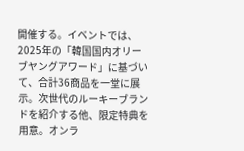開催する。イベントでは、2025年の「韓国国内オリーブヤングアワード」に基づいて、合計36商品を一堂に展示。次世代のルーキーブランドを紹介する他、限定特典を⽤意。オンラ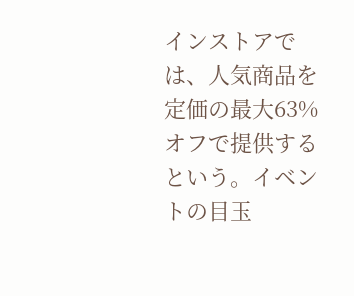インストアでは、人気商品を定価の最⼤63%オフで提供するという。イベントの目玉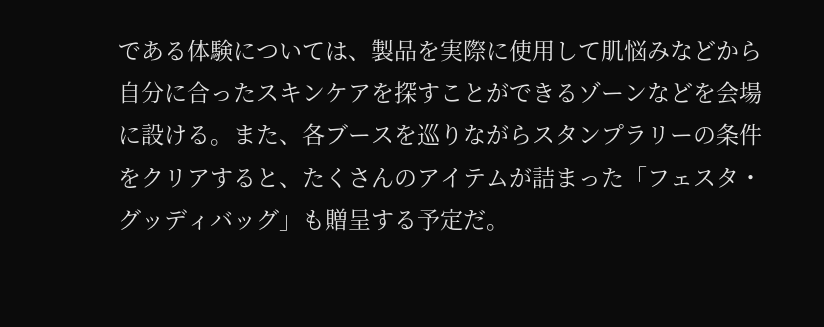である体験については、製品を実際に使用して肌悩みなどから⾃分に合ったスキンケアを探すことができるゾーンなどを会場に設ける。また、各ブースを巡りながらスタンプラリーの条件をクリアすると、たくさんのアイテムが詰まった「フェスタ・グッディバッグ」も贈呈する予定だ。